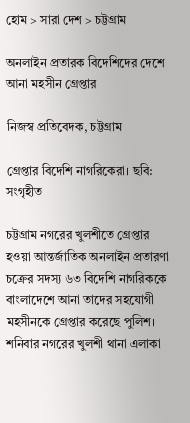হোম > সারা দেশ > চট্টগ্রাম

অনলাইন প্রতারক বিদেশিদের দেশে আনা মহসীন গ্রেপ্তার

নিজস্ব প্রতিবেদক, চট্টগ্রাম

গ্রেপ্তার বিদেশি নাগরিকেরা। ছবি: সংগৃহীত

চট্টগ্রাম নগরের খুলশীতে গ্রেপ্তার হওয়া আন্তর্জাতিক অনলাইন প্রতারণা চক্রের সদস্য ৬৩ বিদেশি নাগরিককে বাংলাদেশে আনা তাদের সহযোগী মহসীনকে গ্রেপ্তার করেছে পুলিশ। শনিবার নগরের খুলশী থানা এলাকা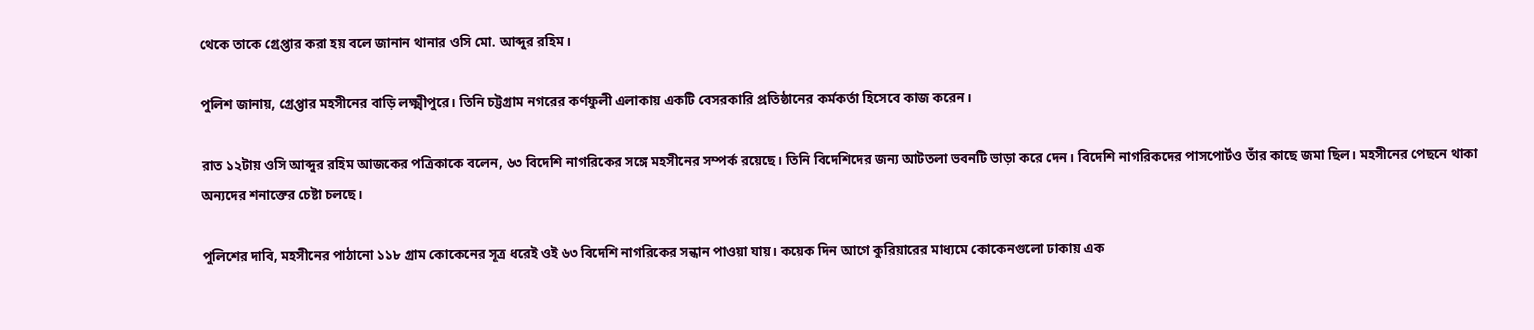থেকে তাকে গ্রেপ্তার করা হয় বলে জানান থানার ওসি মো. আব্দুর রহিম।

পুলিশ জানায়, গ্রেপ্তার মহসীনের বাড়ি লক্ষ্মীপুরে। তিনি চট্টগ্রাম নগরের কর্ণফুলী এলাকায় একটি বেসরকারি প্রতিষ্ঠানের কর্মকর্তা হিসেবে কাজ করেন।

রাত ১২টায় ওসি আব্দুর রহিম আজকের পত্রিকাকে বলেন, ৬৩ বিদেশি নাগরিকের সঙ্গে মহসীনের সম্পর্ক রয়েছে। তিনি বিদেশিদের জন্য আটতলা ভবনটি ভাড়া করে দেন। বিদেশি নাগরিকদের পাসপোর্টও তাঁর কাছে জমা ছিল। মহসীনের পেছনে থাকা অন্যদের শনাক্তের চেষ্টা চলছে।

পুলিশের দাবি, মহসীনের পাঠানো ১১৮ গ্রাম কোকেনের সূত্র ধরেই ওই ৬৩ বিদেশি নাগরিকের সন্ধান পাওয়া যায়। কয়েক দিন আগে কুরিয়ারের মাধ্যমে কোকেনগুলো ঢাকায় এক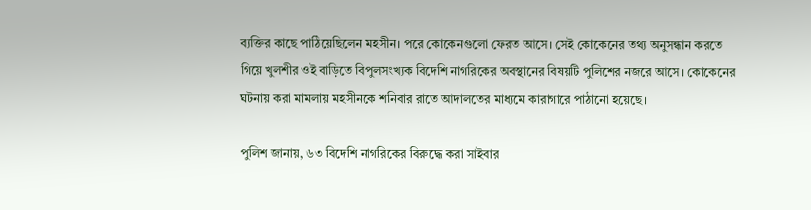ব্যক্তির কাছে পাঠিয়েছিলেন মহসীন। পরে কোকেনগুলো ফেরত আসে। সেই কোকেনের তথ্য অনুসন্ধান করতে গিয়ে খুলশীর ওই বাড়িতে বিপুলসংখ্যক বিদেশি নাগরিকের অবস্থানের বিষয়টি পুলিশের নজরে আসে। কোকেনের ঘটনায় করা মামলায় মহসীনকে শনিবার রাতে আদালতের মাধ্যমে কারাগারে পাঠানো হয়েছে।

পুলিশ জানায়, ৬৩ বিদেশি নাগরিকের বিরুদ্ধে করা সাইবার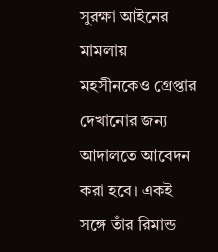সুরক্ষা আইনের মামলায় মহসীনকেও গ্রেপ্তার দেখানোর জন্য আদালতে আবেদন করা হবে। একই সঙ্গে তাঁর রিমান্ড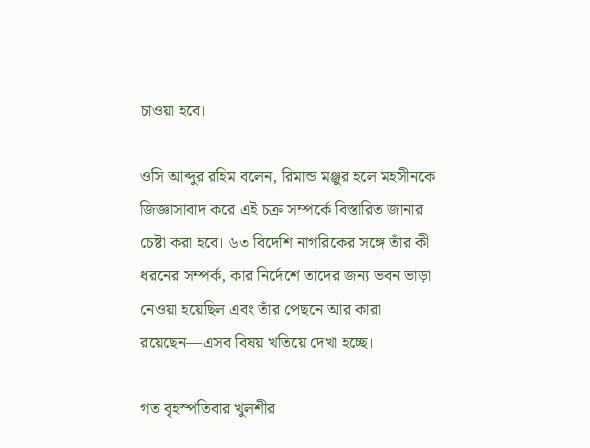চাওয়া হবে।

ওসি আব্দুর রহিম বলেন, রিমান্ড মঞ্জুর হলে মহসীনকে জিজ্ঞাসাবাদ করে এই চক্র সম্পর্কে বিস্তারিত জানার চেষ্টা করা হবে। ৬৩ বিদেশি নাগরিকের সঙ্গে তাঁর কী ধরনের সম্পর্ক, কার নির্দেশে তাদের জন্য ভবন ভাড়া নেওয়া হয়েছিল এবং তাঁর পেছনে আর কারা রয়েছেন—এসব বিষয় খতিয়ে দেখা হচ্ছে।

গত বৃহস্পতিবার খুলশীর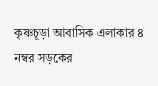কৃষ্ণচূড়া আবাসিক এলাকার ৪ নম্বর সড়কের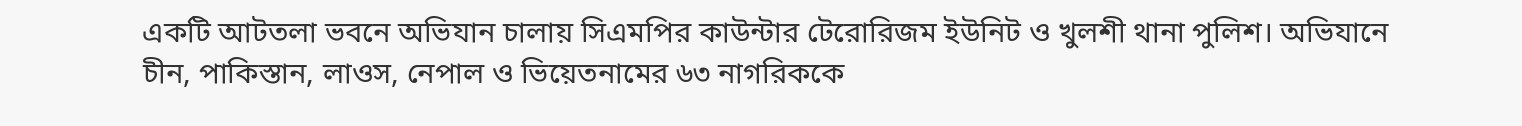একটি আটতলা ভবনে অভিযান চালায় সিএমপির কাউন্টার টেরোরিজম ইউনিট ও খুলশী থানা পুলিশ। অভিযানে চীন, পাকিস্তান, লাওস, নেপাল ও ভিয়েতনামের ৬৩ নাগরিককে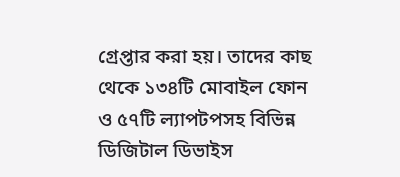গ্রেপ্তার করা হয়। তাদের কাছ থেকে ১৩৪টি মোবাইল ফোন ও ৫৭টি ল্যাপটপসহ বিভিন্ন ডিজিটাল ডিভাইস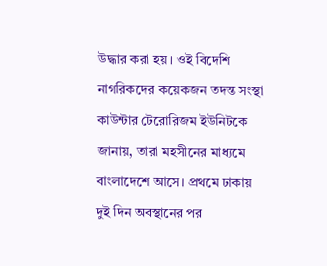উদ্ধার করা হয়। ওই বিদেশি নাগরিকদের কয়েকজন তদন্ত সংস্থা কাউন্টার টেরোরিজম ইউনিটকে জানায়, তারা মহসীনের মাধ্যমে বাংলাদেশে আসে। প্রথমে ঢাকায় দুই দিন অবস্থানের পর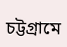চট্টগ্রামে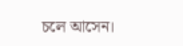চলে আসেন।